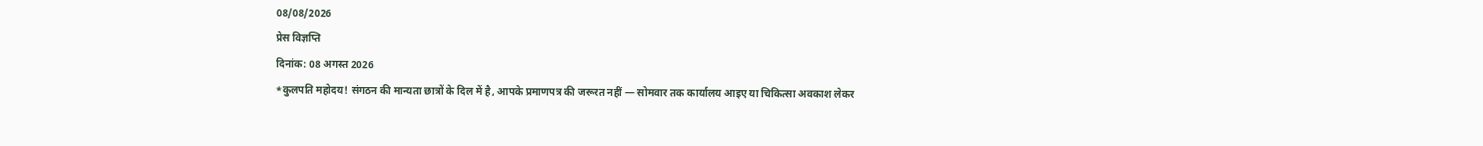08/08/2026
प्रेस विज्ञप्ति
दिनांक: 08 अगस्त 2026
*कुलपति महोदय! संगठन की मान्यता छात्रों के दिल में है, आपके प्रमाणपत्र की जरूरत नहीं — सोमवार तक कार्यालय आइए या चिकित्सा अवकाश लेकर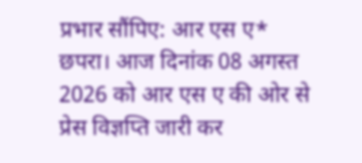प्रभार सौंपिए: आर एस ए*
छपरा। आज दिनांक 08 अगस्त 2026 को आर एस ए की ओर से प्रेस विज्ञप्ति जारी कर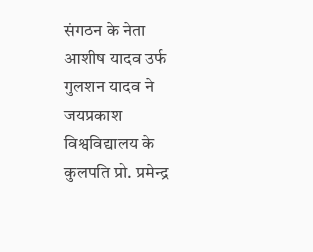संगठन के नेता आशीष यादव उर्फ गुलशन यादव ने जयप्रकाश विश्वविद्यालय के कुलपति प्रो. प्रमेन्द्र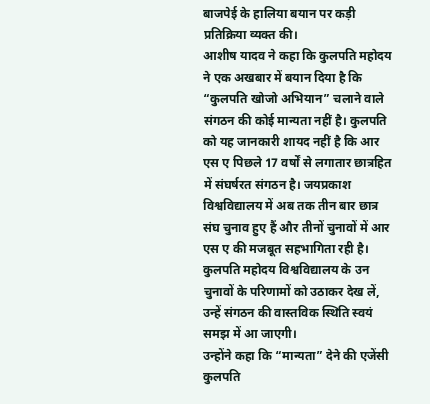बाजपेई के हालिया बयान पर कड़ी प्रतिक्रिया व्यक्त की।
आशीष यादव ने कहा कि कुलपति महोदय ने एक अखबार में बयान दिया है कि “कुलपति खोजो अभियान” चलाने वाले संगठन की कोई मान्यता नहीं है। कुलपति को यह जानकारी शायद नहीं है कि आर एस ए पिछले 17 वर्षों से लगातार छात्रहित में संघर्षरत संगठन है। जयप्रकाश विश्वविद्यालय में अब तक तीन बार छात्र संघ चुनाव हुए हैं और तीनों चुनावों में आर एस ए की मजबूत सहभागिता रही है। कुलपति महोदय विश्वविद्यालय के उन चुनावों के परिणामों को उठाकर देख लें, उन्हें संगठन की वास्तविक स्थिति स्वयं समझ में आ जाएगी।
उन्होंने कहा कि “मान्यता” देने की एजेंसी कुलपति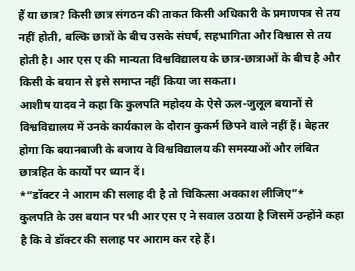हैं या छात्र? किसी छात्र संगठन की ताकत किसी अधिकारी के प्रमाणपत्र से तय नहीं होती, बल्कि छात्रों के बीच उसके संघर्ष, सहभागिता और विश्वास से तय होती है। आर एस ए की मान्यता विश्वविद्यालय के छात्र-छात्राओं के बीच है और किसी के बयान से इसे समाप्त नहीं किया जा सकता।
आशीष यादव ने कहा कि कुलपति महोदय के ऐसे ऊल-जुलूल बयानों से विश्वविद्यालय में उनके कार्यकाल के दौरान कुकर्म छिपने वाले नहीं हैं। बेहतर होगा कि बयानबाजी के बजाय वे विश्वविद्यालय की समस्याओं और लंबित छात्रहित के कार्यों पर ध्यान दें।
*“डॉक्टर ने आराम की सलाह दी है तो चिकित्सा अवकाश लीजिए”*
कुलपति के उस बयान पर भी आर एस ए ने सवाल उठाया है जिसमें उन्होंने कहा है कि वे डॉक्टर की सलाह पर आराम कर रहे हैं।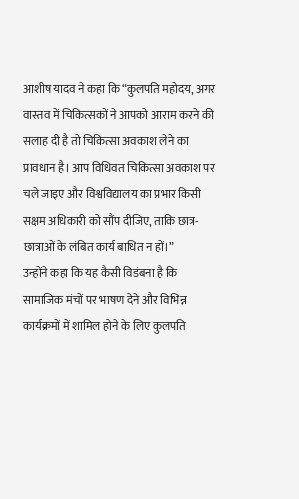आशीष यादव ने कहा कि “कुलपति महोदय, अगर वास्तव में चिकित्सकों ने आपको आराम करने की सलाह दी है तो चिकित्सा अवकाश लेने का प्रावधान है। आप विधिवत चिकित्सा अवकाश पर चले जाइए और विश्वविद्यालय का प्रभार किसी सक्षम अधिकारी को सौंप दीजिए, ताकि छात्र-छात्राओं के लंबित कार्य बाधित न हों।”
उन्होंने कहा कि यह कैसी विडंबना है कि सामाजिक मंचों पर भाषण देने और विभिन्न कार्यक्रमों में शामिल होने के लिए कुलपति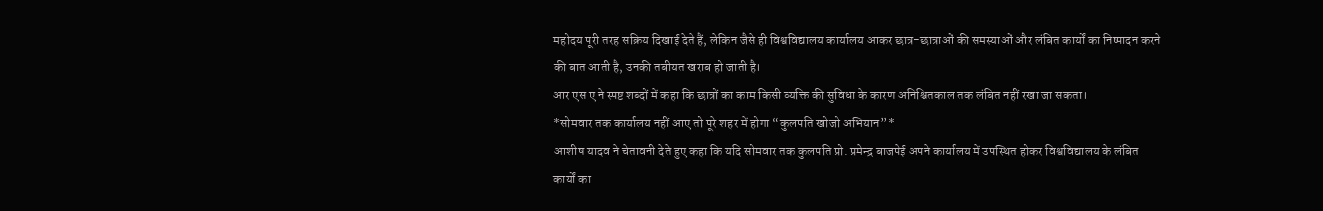महोदय पूरी तरह सक्रिय दिखाई देते हैं, लेकिन जैसे ही विश्वविद्यालय कार्यालय आकर छात्र-छात्राओं की समस्याओं और लंबित कार्यों का निष्पादन करने की बात आती है, उनकी तबीयत खराब हो जाती है।
आर एस ए ने स्पष्ट शब्दों में कहा कि छात्रों का काम किसी व्यक्ति की सुविधा के कारण अनिश्चितकाल तक लंबित नहीं रखा जा सकता।
*सोमवार तक कार्यालय नहीं आए तो पूरे शहर में होगा “कुलपति खोजो अभियान”*
आशीष यादव ने चेतावनी देते हुए कहा कि यदि सोमवार तक कुलपति प्रो. प्रमेन्द्र बाजपेई अपने कार्यालय में उपस्थित होकर विश्वविद्यालय के लंबित कार्यों का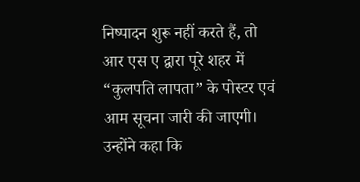निष्पादन शुरू नहीं करते हैं, तो आर एस ए द्वारा पूरे शहर में “कुलपति लापता” के पोस्टर एवं आम सूचना जारी की जाएगी।
उन्होंने कहा कि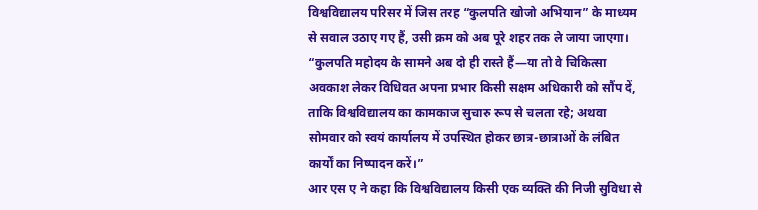विश्वविद्यालय परिसर में जिस तरह “कुलपति खोजो अभियान” के माध्यम से सवाल उठाए गए हैं, उसी क्रम को अब पूरे शहर तक ले जाया जाएगा।
“कुलपति महोदय के सामने अब दो ही रास्ते हैं—या तो वे चिकित्सा अवकाश लेकर विधिवत अपना प्रभार किसी सक्षम अधिकारी को सौंप दें, ताकि विश्वविद्यालय का कामकाज सुचारु रूप से चलता रहे; अथवा सोमवार को स्वयं कार्यालय में उपस्थित होकर छात्र-छात्राओं के लंबित कार्यों का निष्पादन करें।”
आर एस ए ने कहा कि विश्वविद्यालय किसी एक व्यक्ति की निजी सुविधा से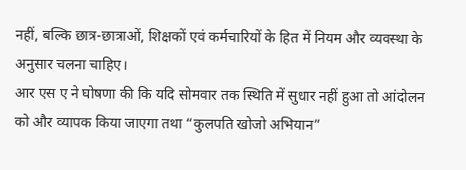नहीं, बल्कि छात्र-छात्राओं, शिक्षकों एवं कर्मचारियों के हित में नियम और व्यवस्था के अनुसार चलना चाहिए।
आर एस ए ने घोषणा की कि यदि सोमवार तक स्थिति में सुधार नहीं हुआ तो आंदोलन को और व्यापक किया जाएगा तथा “कुलपति खोजो अभियान”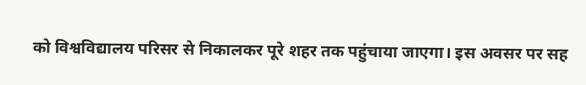को विश्वविद्यालय परिसर से निकालकर पूरे शहर तक पहुंचाया जाएगा। इस अवसर पर सह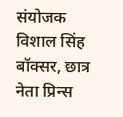संयोजक विशाल सिंह बॉक्सर, छात्र नेता प्रिन्स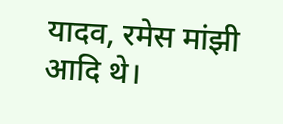यादव, रमेस मांझी आदि थे।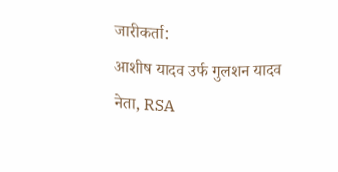जारीकर्ता:
आशीष यादव उर्फ गुलशन यादव
नेता, RSA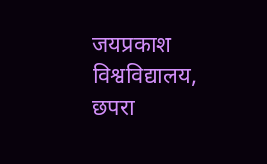जयप्रकाश विश्वविद्यालय, छपरा